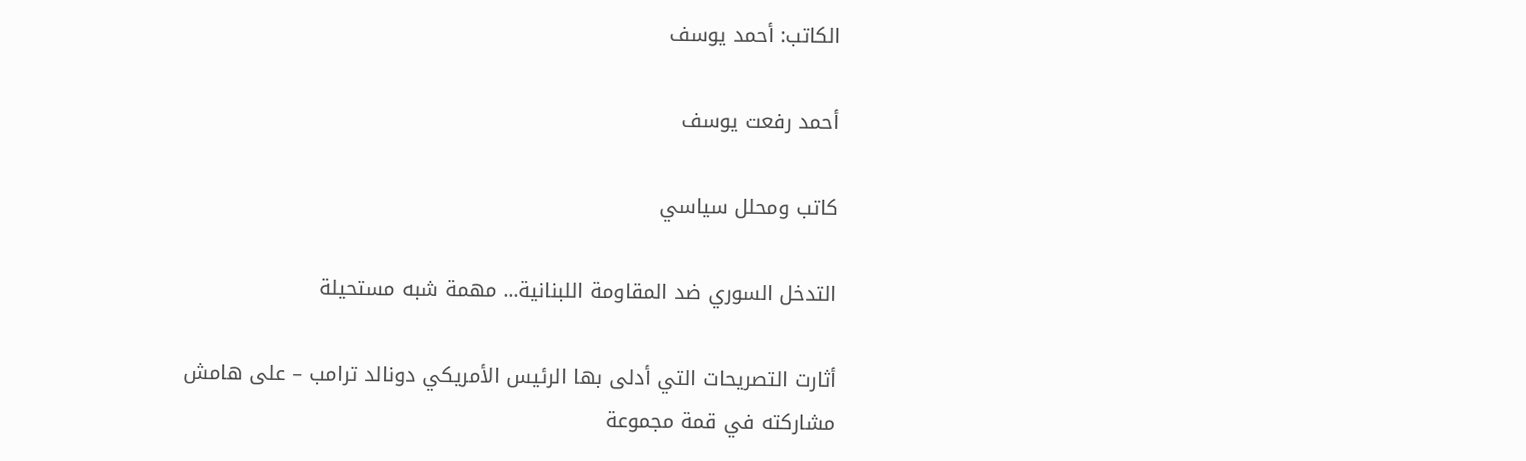الكاتب: أحمد يوسف

أحمد رفعت يوسف

كاتب ومحلل سياسي

التدخل السوري ضد المقاومة اللبنانية... مهمة شبه مستحيلة

أثارت التصريحات التي أدلى بها الرئيس الأمريكي دونالد ترامب – على هامش مشاركته في قمة مجموعة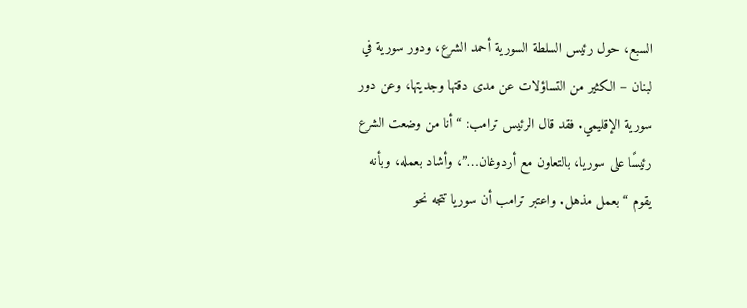السبع، حول رئيس السلطة السورية أحمد الشرع، ودور سورية في لبنان – الكثير من التساؤلات عن مدى دقتها وجديتها، وعن دور سورية الإقليمي. فقد قال الرئيس ترامب: “أنا من وضعت الشرع رئيسًا على سوريا، بالتعاون مع أردوغان…”، وأشاد بعمله، وبأنه يقوم “بعمل مذهل. واعتبر ترامب أن سوريا تتجه نحو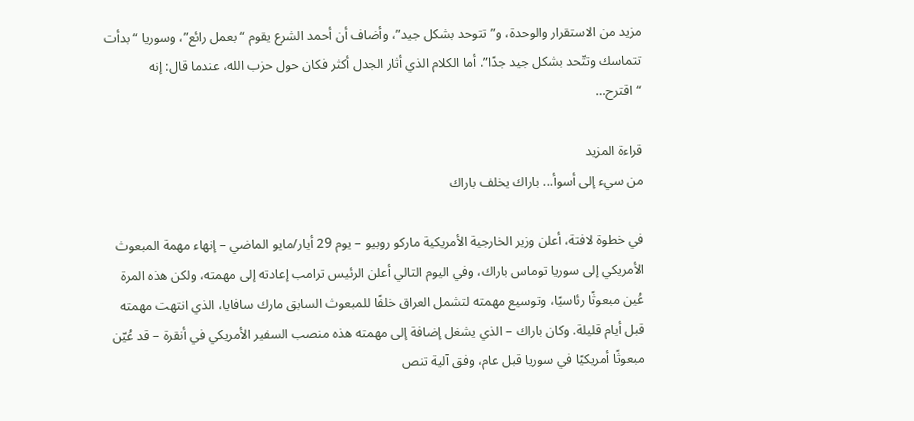مزيد من الاستقرار والوحدة، و”تتوحد بشكل جيد”، وأضاف أن أحمد الشرع يقوم “بعمل رائع”، وسوريا “بدأت تتماسك وتتّحد بشكل جيد جدًا”. أما الكلام الذي أثار الجدل أكثر فكان حول حزب الله، عندما قال: إنه “اقترح…

قراءة المزيد
من سيء إلى أسوأ... باراك يخلف باراك

في خطوة لافتة، أعلن وزير الخارجية الأمريكية ماركو روبيو – يوم 29 أيار/مايو الماضي – إنهاء مهمة المبعوث الأمريكي إلى سوريا توماس باراك، وفي اليوم التالي أعلن الرئيس ترامب إعادته إلى مهمته، ولكن هذه المرة عُين مبعوثًا رئاسيًا، وتوسيع مهمته لتشمل العراق خلفًا للمبعوث السابق مارك سافايا، الذي انتهت مهمته قبل أيام قليلة. وكان باراك – الذي يشغل إضافة إلى مهمته هذه منصب السفير الأمريكي في أنقرة – قد عُيّن مبعوثًا أمريكيًا في سوريا قبل عام، وفق آلية تنص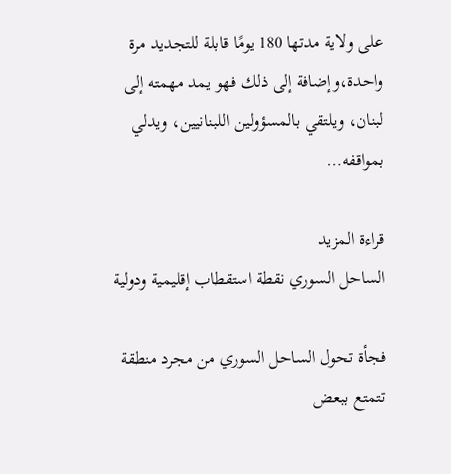على ولاية مدتها 180 يومًا قابلة للتجديد مرة واحدة،وإضافة إلى ذلك فهو يمد مهمته إلى لبنان، ويلتقي بالمسؤولين اللبنانيين، ويدلي بمواقفه…

قراءة المزيد
الساحل السوري نقطة استقطاب إقليمية ودولية

فجأة تحول الساحل السوري من مجرد منطقة تتمتع ببعض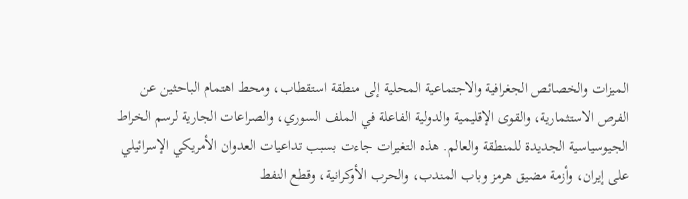الميزات والخصائص الجغرافية والاجتماعية المحلية إلى منطقة استقطاب، ومحط اهتمام الباحثين عن الفرص الاستثمارية، والقوى الإقليمية والدولية الفاعلة في الملف السوري، والصراعات الجارية لرسم الخراط الجيوسياسية الجديدة للمنطقة والعالم. هذه التغيرات جاءت بسبب تداعيات العدوان الأمريكي الإسرائيلي على إيران، وأزمة مضيق هرمز وباب المندب، والحرب الأوكرانية، وقطع النفط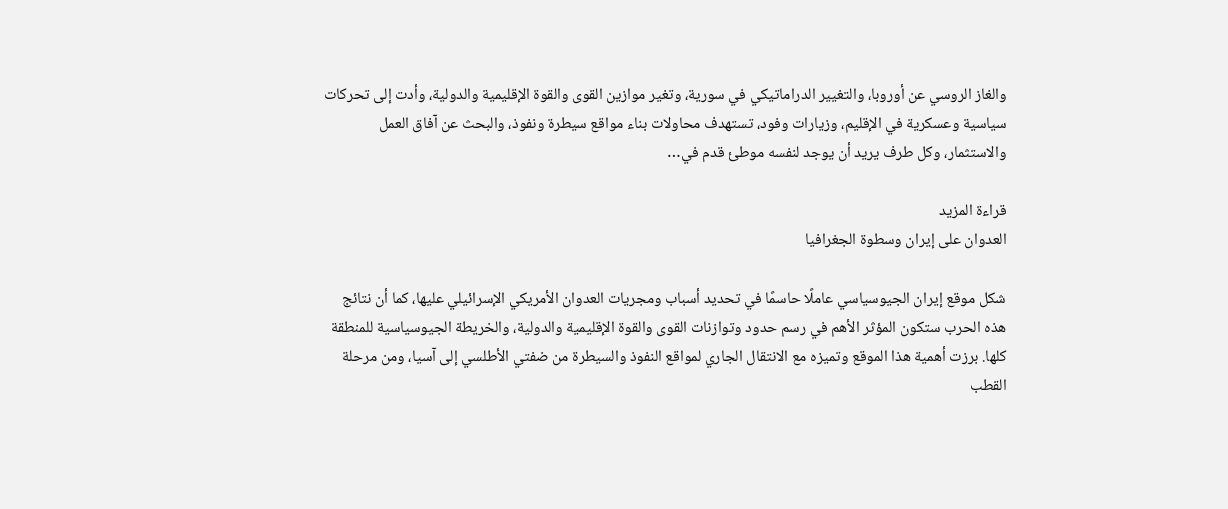والغاز الروسي عن أوروبا، والتغيير الدراماتيكي في سورية، وتغير موازين القوى والقوة الإقليمية والدولية، وأدت إلى تحركات سياسية وعسكرية في الإقليم، وزيارات وفود، تستهدف محاولات بناء مواقع سيطرة ونفوذ، والبحث عن آفاق العمل والاستثمار، وكل طرف يريد أن يوجد لنفسه موطئ قدم في…

قراءة المزيد
العدوان على إيران وسطوة الجغرافيا

شكل موقع إيران الجيوسياسي عاملًا حاسمًا في تحديد أسباب ومجريات العدوان الأمريكي الإسرائيلي عليها، كما أن نتائج هذه الحرب ستكون المؤثر الأهم في رسم حدود وتوازنات القوى والقوة الإقليمية والدولية، والخريطة الجيوسياسية للمنطقة كلها. برزت أهمية هذا الموقع وتميزه مع الانتقال الجاري لمواقع النفوذ والسيطرة من ضفتي الأطلسي إلى آسيا، ومن مرحلة القطب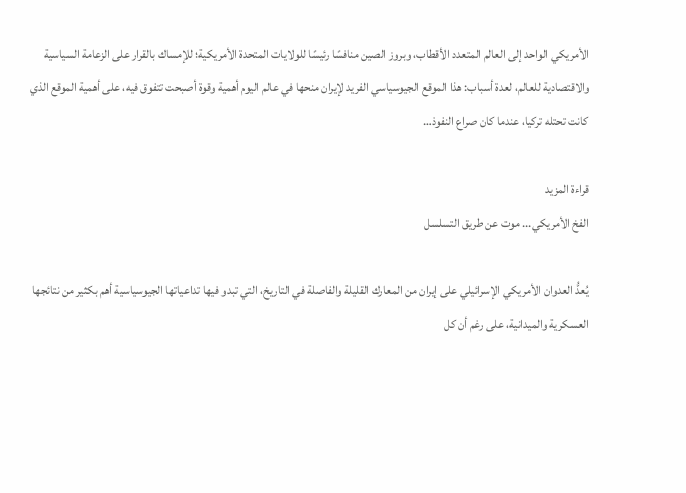الأمريكي الواحد إلى العالم المتعدد الأقطاب، وبروز الصين منافسًا رئيسًا للولايات المتحدة الأمريكية؛ للإمساك بالقرار على الزعامة السياسية والاقتصادية للعالم، لعدة أسباب: هذا الموقع الجيوسياسي الفريد لإيران منحها في عالم اليوم أهمية وقوة أصبحت تتفوق فيه، على أهمية الموقع الذي كانت تحتله تركيا، عندما كان صراع النفوذ…

قراءة المزيد
الفخ الأمريكي... موت عن طريق التسلسل

يُعدُّ العدوان الأمريكي الإسرائيلي على إيران من المعارك القليلة والفاصلة في التاريخ، التي تبدو فيها تداعياتها الجيوسياسية أهم بكثير من نتائجها العسكرية والميدانية، على رغم أن كل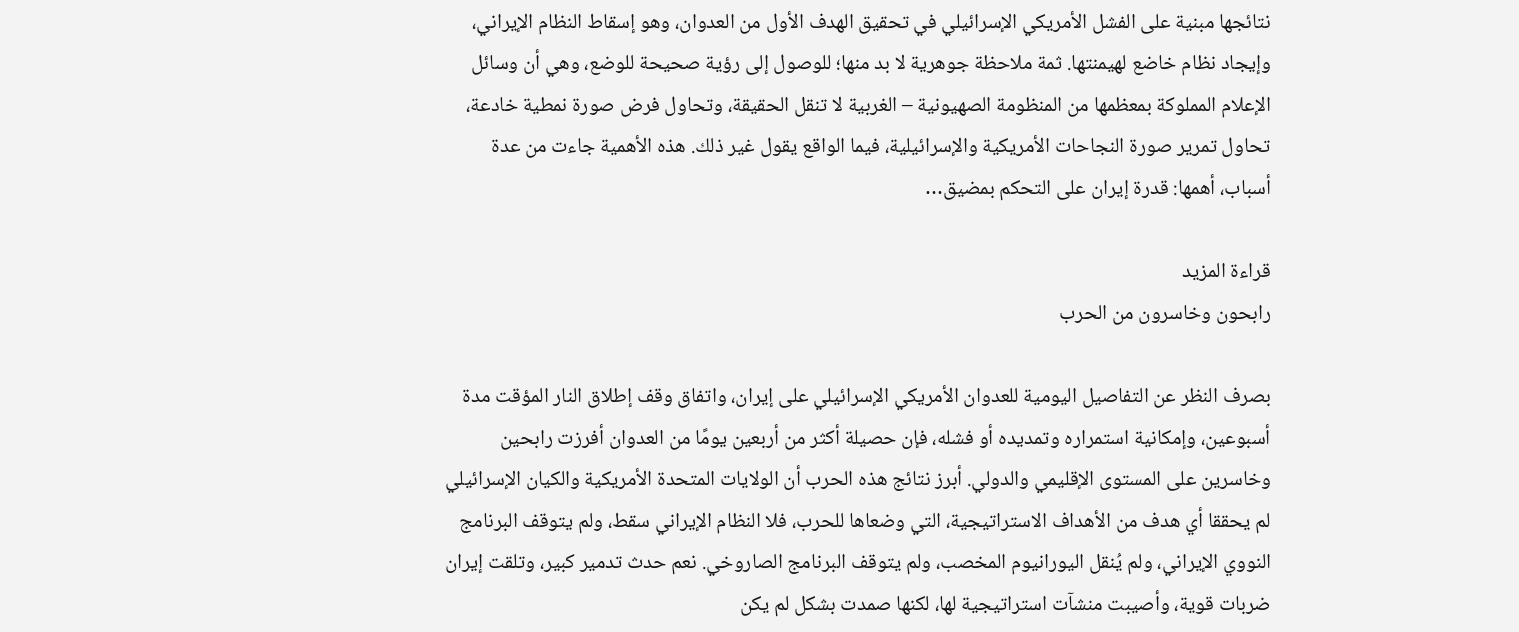نتائجها مبنية على الفشل الأمريكي الإسرائيلي في تحقيق الهدف الأول من العدوان، وهو إسقاط النظام الإيراني، وإيجاد نظام خاضع لهيمنتها. ثمة ملاحظة جوهرية لا بد منها؛ للوصول إلى رؤية صحيحة للوضع، وهي أن وسائل الإعلام المملوكة بمعظمها من المنظومة الصهيونية – الغربية لا تنقل الحقيقة، وتحاول فرض صورة نمطية خادعة، تحاول تمرير صورة النجاحات الأمريكية والإسرائيلية، فيما الواقع يقول غير ذلك. هذه الأهمية جاءت من عدة أسباب، أهمها: قدرة إيران على التحكم بمضيق…

قراءة المزيد
رابحون وخاسرون من الحرب

بصرف النظر عن التفاصيل اليومية للعدوان الأمريكي الإسرائيلي على إيران، واتفاق وقف إطلاق النار المؤقت مدة أسبوعين، وإمكانية استمراره وتمديده أو فشله، فإن حصيلة أكثر من أربعين يومًا من العدوان أفرزت رابحين وخاسرين على المستوى الإقليمي والدولي. أبرز نتائج هذه الحرب أن الولايات المتحدة الأمريكية والكيان الإسرائيلي لم يحققا أي هدف من الأهداف الاستراتيجية، التي وضعاها للحرب، فلا النظام الإيراني سقط، ولم يتوقف البرنامج النووي الإيراني، ولم يُنقل اليورانيوم المخصب، ولم يتوقف البرنامج الصاروخي. نعم حدث تدمير كبير، وتلقت إيران ضربات قوية، وأصيبت منشآت استراتيجية لها، لكنها صمدت بشكل لم يكن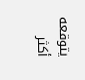يتوقعه أكثر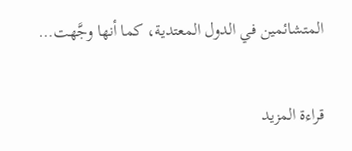المتشائمين في الدول المعتدية، كما أنها وجَّهت…

قراءة المزيد